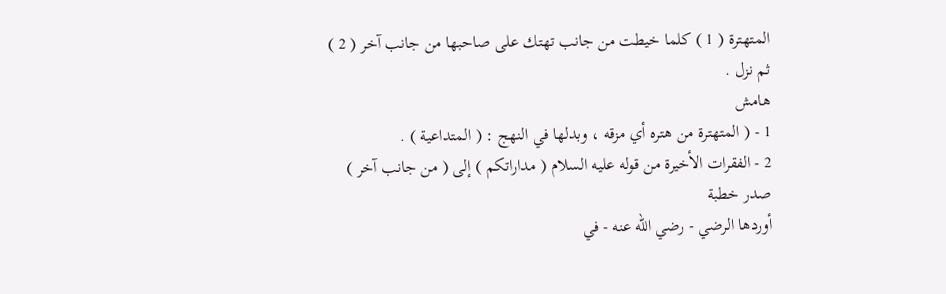المتهترة ( 1 ) كلما خيطت من جانب تهتك على صاحبها من جانب آخر ( 2 ) ثم نزل .
هامش
1 - ( المتهترة من هتره أي مزقه ، وبدلها في النهج : ( المتداعية ) .
2 - الفقرات الأخيرة من قوله عليه السلام ( مداراتكم ) إلى ( من جانب آخر ) صدر خطبة
أوردها الرضي - رضي الله عنه - في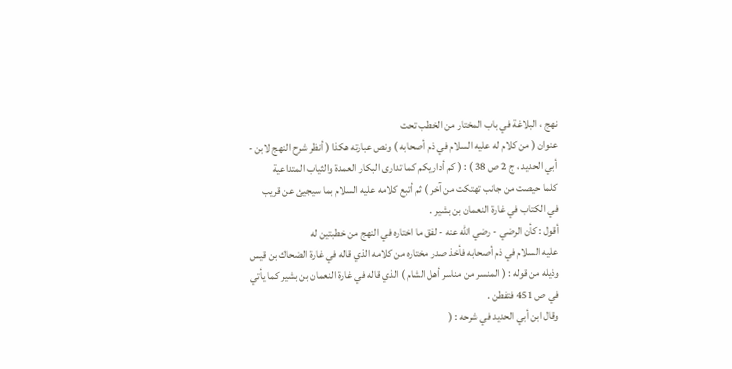نهج ، البلاغة في باب المختار من الخطب تحت
عنوان ( من كلام له عليه السلام في ذم أصحابه ) ونص عبارته هكذا ( أنظر شرح النهج لابن -
أبي الحديد ، ج 2 ص 38 ) : ( كم أداريكم كما تدارى البكار العمدة والثياب المتداعية
كلما حيصت من جانب تهتكت من آخر ) ثم أتبع كلامه عليه السلام بما سيجيئ عن قريب
في الكتاب في غارة النعمان بن بشير .
أقول : كأن الرضي - رضي الله عنه - لفق ما اختاره في النهج من خطبتين له
عليه السلام في ذم أصحابه فأخذ صدر مختاره من كلامه الذي قاله في غارة الضحاك بن قيس
وذيله من قوله : ( المنسر من مناسر أهل الشام ) الذي قاله في غارة النعمان بن بشير كما يأتي
في ص 451 فتفطن .
وقال ابن أبي الحديد في شرحه : (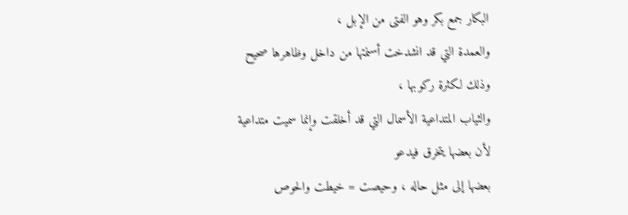البكار جمع بكر وهو الفتى من الإبل ،
والعمدة التي قد انشدخت أسنمتها من داخل وظاهرها صحيح وذلك لكثرة ركوبها ،
والثياب المتداعية الأسمال التي قد أخلقت وإنما سميت متداعية لأن بعضها يتخرق فيدعو
بعضها إلى مثل حاله ، وحيصت = خيطت والحوص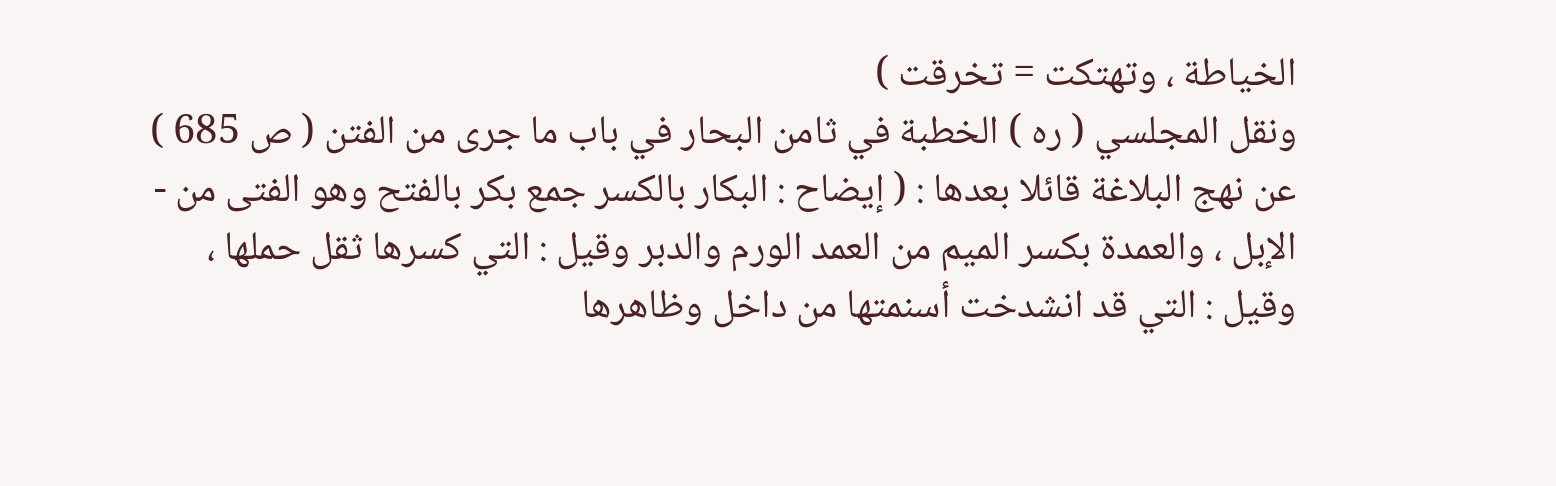الخياطة ، وتهتكت = تخرقت )
ونقل المجلسي ( ره ) الخطبة في ثامن البحار في باب ما جرى من الفتن ( ص 685 )
عن نهج البلاغة قائلا بعدها : ( إيضاح : البكار بالكسر جمع بكر بالفتح وهو الفتى من -
الإبل ، والعمدة بكسر الميم من العمد الورم والدبر وقيل : التي كسرها ثقل حملها ،
وقيل : التي قد انشدخت أسنمتها من داخل وظاهرها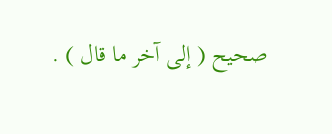صحيح ( إلى آخر ما قال ) .